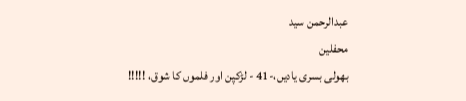عبدالرحمن سید
محفلین
بھولی بسری یادیں،-41 - لڑکپن اور فلموں کا شوق، !!!!!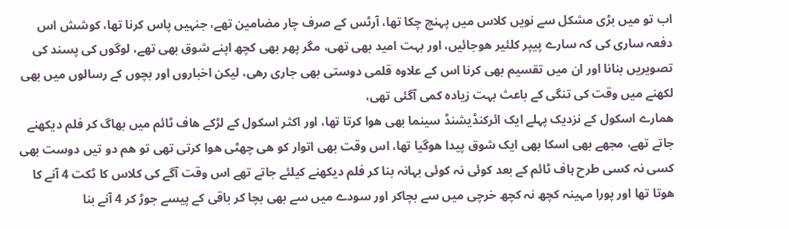اب تو میں بڑی مشکل سے نویں کلاس میں پہنچ چکا تھا، آرٹس کے صرف چار مضامین تھے، جنہیں پاس کرنا تھا، کوشش اس دفعہ ساری کی کہ سارے پیپر کلئیر ھوجائیں، اور بہت امید بھی تھی، مگر پھر بھی کچھ اپنے شوق بھی تھے، لوگوں کی پسند کی تصویریں بنانا اور ان میں تقسیم بھی کرنا اس کے علاوہ قلمی دوستی بھی جاری رھی، لیکن اخباروں اور بچوں کے رسالوں میں بھی لکھنے میں وقت کی تنگی کے باعث بہت زیادہ کمی آگئی تھی،
ھمارے اسکول کے نزدیک پہلے ایک ائرکنڈیشنڈ سینما بھی ھوا کرتا تھا، اور اکثر اسکول کے لڑکے ھاف ٹائم میں بھاگ کر فلم دیکھنے جاتے تھے، مجھے بھی اسکا بھی ایک شوق پیدا ھوگیا تھا، اس وقت بھی اتوار کو ھی چھٹی ھوا کرتی تھی تو ھم دو تیں دوست بھی کسی نہ کسی طرح ہاف ٹائم کے بعد کوئی نہ کوئی بہانہ بنا کر فلم دیکھنے کیلئے جاتے تھے اس وقت آگے کی کلاس کا ٹکت 4 آنے کا ھوتا تھا اور پورا مہینہ کچھ نہ کچھ خرچی میں سے بچاکر اور سودے میں سے بھی بچا کر باقی کے پیسے جوڑ کر 4 آنے بنا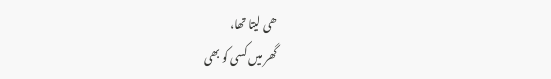ھی لیتا تھا،
گھر میں کسی کو بھی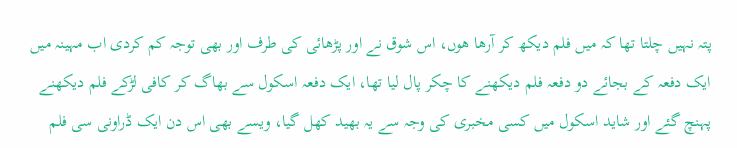پتہ نہیں چلتا تھا کہ میں فلم دیکھ کر آرھا ھوں، اس شوق نے اور پڑھائی کی طرف اور بھی توجہ کم کردی اب مہینہ میں ایک دفعہ کے بجائے دو دفعہ فلم دیکھنے کا چکر پال لیا تھا، ایک دفعہ اسکول سے بھاگ کر کافی لڑکے فلم دیکھنے پہنچ گئے اور شاید اسکول میں کسی مخبری کی وجہ سے یہ بھید کھل گیا، ویسے بھی اس دن ایک ڈراونی سی فلم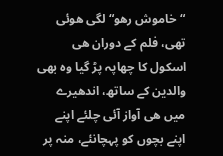“خاموش رھو“ لگی ھوئی تھی، فلم کے دوران ھی اسکول کا چھاپہ پڑ گیا وہ بھی والدین کے ساتھ، اندھیرے میں ھی آواز آئی چلئے اپنے اپنے بچوں کو پہچانئے، منہ پر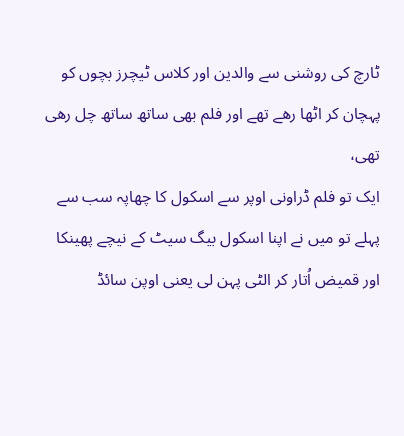ٹارچ کی روشنی سے والدین اور کلاس ٹیچرز بچوں کو پہچان کر اٹھا رھے تھے اور فلم بھی ساتھ ساتھ چل رھی تھی،
ایک تو فلم ڈراونی اوپر سے اسکول کا چھاپہ سب سے پہلے تو میں نے اپنا اسکول بیگ سیٹ کے نیچے پھینکا اور قمیض اُتار کر الٹی پہن لی یعنی اوپن سائڈ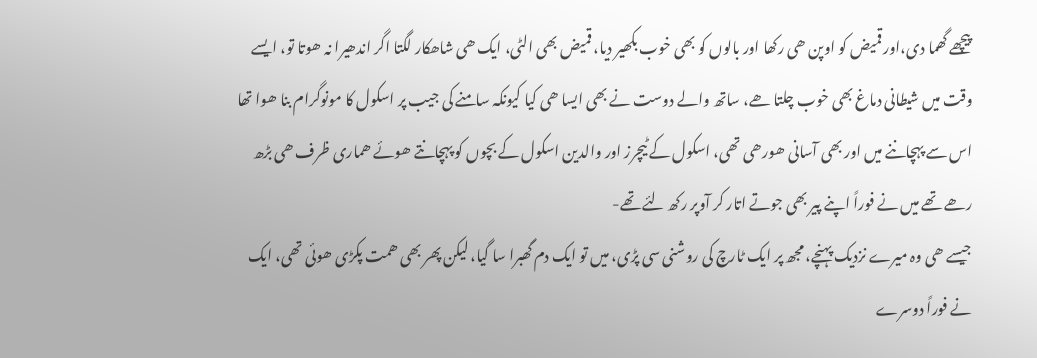پیچھے گھما دی،اور قمیض کو اوپن ھی رکھا اور بالوں کو بھی خوب بکھیر دیا، قمیض بھی الٹی، ایک ھی شاھکار لگتا اگر اندھیرا نہ ھوتا تو، ایسے وقت میں شیطانی دماغ بھی خوب چلتا ھے، ساتھ والے دوست نے بھی ایسا ھی کیا کیونکہ سامنے کی جیب پر اسکول کا مونوگرام بنا ھوا تھا اس سے پہچاننے میں اور بھی آسانی ھورھی تھی، اسکول کے ٹیچرز اور والدین اسکول کے بچوں کو پہچانتے ھوئے ھماری ظرف ھی بڑھ رھے تھے میں نے فوراً اپنے پیر بھی جوتے اتار کر آوپر رکھ لئے تھے-
جیسے ھی وہ میرے نزدیک پہنچے، مجھ پر ایک ٹارچ کی روشنی سی پڑی، میں تو ایک دم گھبرا سا گیا، لیکن پھر بھی ھمت پکڑی ھوئی تھی، ایک نے فوراً دوسرے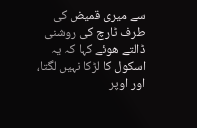سے میری قمیض کی طرف ٹارچ کی روشنی ڈالتے ھوئے کہا کہ یہ اسکول کا لڑکا نہیں لگتا، اور اوپر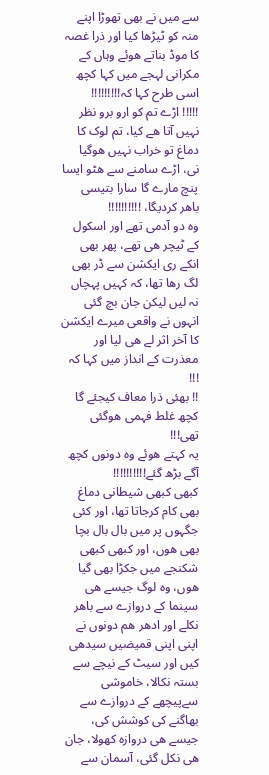سے میں نے بھی تھوڑا اپنے منہ کو ٹیڑھا کیا اور ذرا غصہ کا موڈ بناتے ھوئے وہاں کے مکرانی لہجے میں کہا کچھ اسی طرح کہا کہ!!!!!!!!!
!!!!! اڑے تم کو ارو برو نظر نہیں آتا ھے کیا، تم لوک کا دماغ تو خراب نہیں ھوگیا نی، اڑے سامنے سے ھٹو ایسا پنچ مارے گا سارا بتیسی باھر کردیگا، !!!!!!!!!!
وہ دو آدمی تھے اور اسکول کے ٹیچر ھی تھے، پھر بھی انکے ری ایکشن سے ڈر بھی لگ رھا تھا، کہ کہیں پہچاں نہ لیں لیکن جان بچ گئی انہوں نے واقعی میرے ایکشن کا آخر اثر لے ھی لیا اور معذرت کے انداز میں کہا کہ !!!
!! بھئی ذرا معاف کیجئے گا کچھ غلط فہمی ھوگئی تھی!!!
یہ کہتے ھوئے وہ دونوں کچھ آگے بڑھ گئے!!!!!!!!!!
کبھی کبھی شیطانی دماغ بھی کام کرجاتا تھا، اور کئی جگہوں پر میں بال بال بچا بھی ھوں، اور کبھی کبھی شکنجے میں جکڑا بھی گیا ھوں، وہ لوگ جیسے ھی سینما کے دروازے سے باھر نکلے اور ادھر ھم دونوں نے اپنی اپنی قمیضیں سیدھی کیں اور سیٹ کے نیچے سے بستہ نکالا، خاموشی سےپیچھے کے دروازے سے بھاگنے کی کوشش کی، جیسے ھی دروازہ کھولا، جان ھی نکل گئی، آسمان سے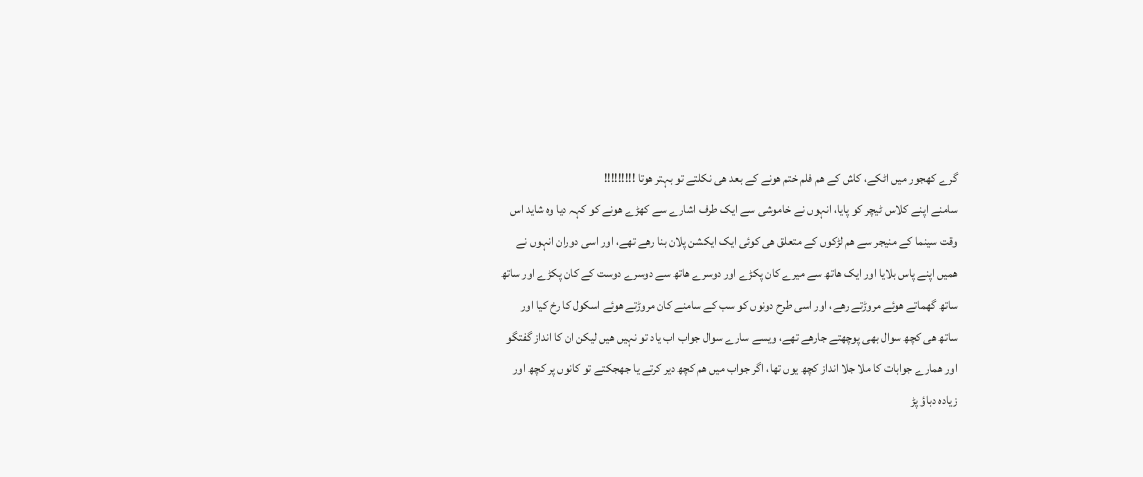گرے کھجور میں اٹکے، کاش کے ھم فلم ختم ھونے کے بعد ھی نکلتے تو بہتر ھوتا !!!!!!!!!
سامنے اپنے کلاس ٹیچر کو پایا، انہوں نے خاموشی سے ایک طرف اشارے سے کھڑے ھونے کو کہہ دیا وہ شاید اس وقت سینما کے منیجر سے ھم لڑکوں کے متعلق ھی کوئی ایک ایکشن پلان بنا رھے تھے، اور اسی دوران انہوں نے ھمیں اپنے پاس بلایا اور ایک ھاتھ سے میرے کان پکڑے اور دوسرے ھاتھ سے دوسرے دوست کے کان پکڑے اور ساتھ ساتھ گھماتے ھوئے مروڑتے رھے، اور اسی طرح دونوں کو سب کے سامنے کان مروڑتے ھوئے اسکول کا رخ کیا اور ساتھ ھی کچھ سوال بھی پوچھتے جارھے تھے، ویسے سارے سوال جواب اب یاد تو نہیں ھیں لیکن ان کا انداز گفتگو اور ھمارے جوابات کا ملا جلا انداز کچھ یوں تھا، اگر جواب میں ھم کچھ دیر کرتے یا جھجکتے تو کانوں پر کچھ اور زیادہ دباؤ پڑ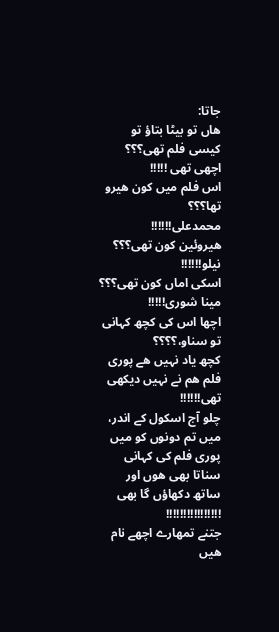جاتا:
ھاں تو بیٹا بتاؤ تو کیسی فلم تھی؟؟؟
اچھی تھی !!!!!
اس فلم میں کون ھیرو تھا؟؟؟
محمدعلی!!!!!!
ھیروئین کون تھی؟؟؟
نیلو!!!!!!
اسکی اماں کون تھی؟؟؟
مینا شوری!!!!!
اچھا اس کی کچھ کہانی تو سناو،؟؟؟؟
کچھ یاد نہیں ھے پوری فلم ھم نے نہیں دیکھی تھی!!!!!!
چلو آج اسکول کے اندر، میں تم دونوں کو میں پوری فلم کی کہانی سناتا بھی ھوں اور ساتھ دکھاؤں گا بھی !!!!!!!!!!!!!!!!
جتنے تمھارے اچھے نام ھیں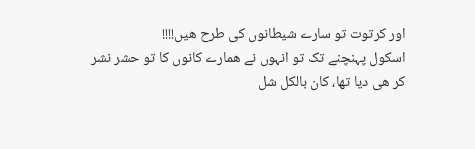اور کرتوت تو سارے شیطانوں کی طرح ھیں!!!!
اسکول پہنچنے تک تو انہوں نے ھمارے کانوں کا تو حشر نشر کر ھی دیا تھا، کان بالکل شل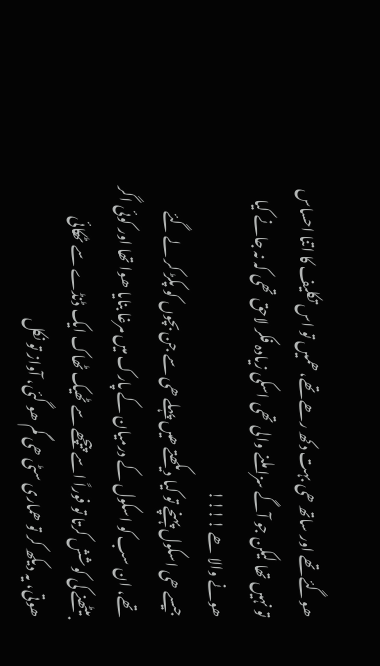ھوگئے تھے اور ساتھ ھی بہت دکھ رھے تھے، ھمیں تو اس تکلیف کا اتنا احساس تو نہیں تھا لیکن جو آگے سزا ملنے والی تھی اسکی زیادہ فکر لاحق تھی کہ نہ جانے کیا ھونے والا ھے !!!!
جیسے ھی اسکول پہنچے تو کیا دیکھتے ھیں پہلے ھی سے جن بچوں کو پکڑ کر لے گئے تھے، ان سب کو اسکول کے درمیان کے پارک میں مرغا بنایا ھوا تھا اور کوئی اگر بیٹھنے کی کوشش کرتا تو فوراً اسے پیچھے سے ٹھیک ٹھاک ایک ڈنڈے سے ٹھکائی ھوتی، یہ دیکھ کر تو ھماری سٹی ھی گم ھو گئی، آواز تو نکل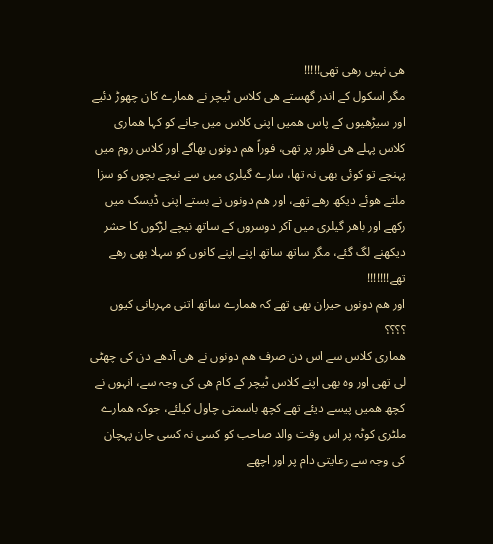ھی نہیں رھی تھی!!!!!
مگر اسکول کے اندر گھستے ھی کلاس ٹیچر نے ھمارے کان چھوڑ دئیے اور سیڑھیوں کے پاس ھمیں اپنی کلاس میں جانے کو کہا ھماری کلاس پہلے ھی فلور پر تھی، فوراً ھم دونوں بھاگے اور کلاس روم میں پہنچے تو کوئی بھی نہ تھا، سارے گیلری میں سے نیچے بچوں کو سزا ملتے ھوئے دیکھ رھے تھے، اور ھم دونوں نے بستے اپنی ڈیسک میں رکھے اور باھر گیلری میں آکر دوسروں کے ساتھ نیچے لڑکوں کا حشر دیکھنے لگ گئے، مگر ساتھ ساتھ اپنے اپنے کانوں کو سہلا بھی رھے تھے!!!!!!!
اور ھم دونوں حیران بھی تھے کہ ھمارے ساتھ اتنی مہربانی کیوں ؟؟؟؟
ھماری کلاس سے اس دن صرف ھم دونوں نے ھی آدھے دن کی چھٹی لی تھی اور وہ بھی اپنے کلاس ٹیچر کے کام ھی کی وجہ سے، انہوں نے کچھ ھمیں پیسے دیئے تھے کچھ باسمتی چاول کیلئے، جوکہ ھمارے ملٹری کوٹہ پر اس وقت والد صاحب کو کسی نہ کسی جان پہچان کی وجہ سے رعایتی دام پر اور اچھے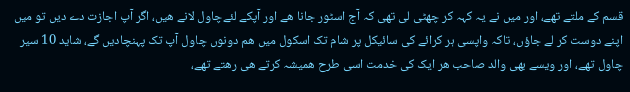قسم کے ملتے تھے، اور میں نے یہ کہہ کر چھٹی لی تھی کہ آج اسٹور جانا ھے اور آپکے لئےچاول لانے ھیں، اگر آپ اجازت دے دیں تو میں اپنے دوست کر لے جاؤں، تاکہ واپسی ہر کرائے کی سائیکل پر شام تک اسکول میں ھم دونوں چاول آپ تک پہنچادیں گے، شاید 10 سیر چاول تھے، اور ویسے بھی والد صاحب ھر ایک کی خدمت اسی طرح ھمیشہ کرتے ھی رھتے تھے،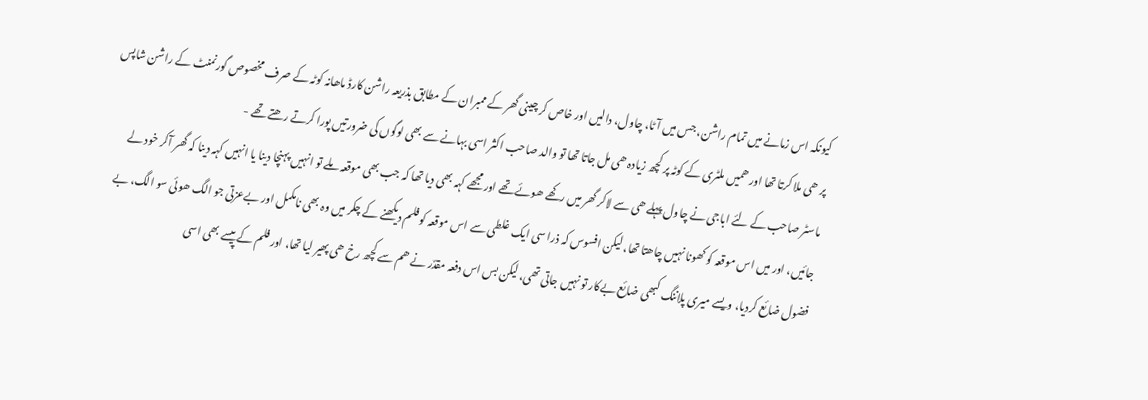کیونکہ اس زمانے میں تمام راشن، جس میں آٹا، چاول، دالیں اور خاص کر چینی گھر کے ممبران کے مطابق بذریعہ راشن کارڈ ماھانہ کوٹہ کے صرف مخصوص گورنمنٹ کے راشن شاپس پر ھی ملا کرتا تھا اور ھمیں ملٹری کے کوٹہ پر کچھ زیادہ ھی مل جاتا تھا تو والد صاحب اکثر اسی بہانے سے بھی لوگوں کی ضرورتیں پورا کرتے رھتے تھے -
ماسٹر صاحب کے لئے اباجی نے چاول پہلے ھی سے لاکر گھر میں رکھے ھوئے تھے اور مجھے کہہ بھی دیا تھا کہ جب بھی موقعہ ملے تو انہیں پہنچا دینا یا انہیں کہہ دینا کہ گھر آکر خود لے جائیں، اور میں اس موقعہ کو کھونا نہیں چاھتا تھا، لیکن افسوس کہ ذرا سی ایک غلطی سے اس موقعہ کو فلم دیکھنے کے چکر میں وہ بھی نامکمل اور بےعزتی جو الگ ھوئی سو الگ، بے فضول ضائع کردیا، ویسے میری پلاننگ کبھی ضائع بےکار تو نہیں جاتی تھی، لیکن بس اس دفعہ مقدٌر نے ھم سے کچھ رخ ھی پھیر لیا تھا، اور فلم کے پیسے بھی اسی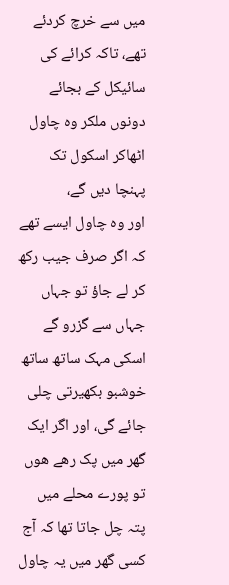میں سے خرچ کردئے تھے، تاکہ کرائے کی سائیکل کے بجائے دونوں ملکر وہ چاول اٹھاکر اسکول تک پہنچا دیں گے،
اور وہ چاول ایسے تھے کہ اگر صرف جیب رکھ کر لے جاؤ تو جہاں جہاں سے گزرو گے اسکی مہک ساتھ ساتھ خوشبو بکھیرتی چلی جائے گی، اور اگر ایک گھر میں پک رھے ھوں تو پورے محلے میں پتہ چل جاتا تھا کہ آج کسی گھر میں یہ چاول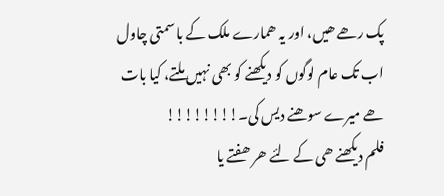پک رھے ھیں، اور یہ ھمارے ملک کے باسمتی چاول اب تک عام لوگوں کو دیکھنے کو بھی نہیں ملتے، کیا بات ھے میرے سوھنے دیس کی۔!!!!!!!!
فلم دیکھنے ھی کے لئے ھر ھفتے یا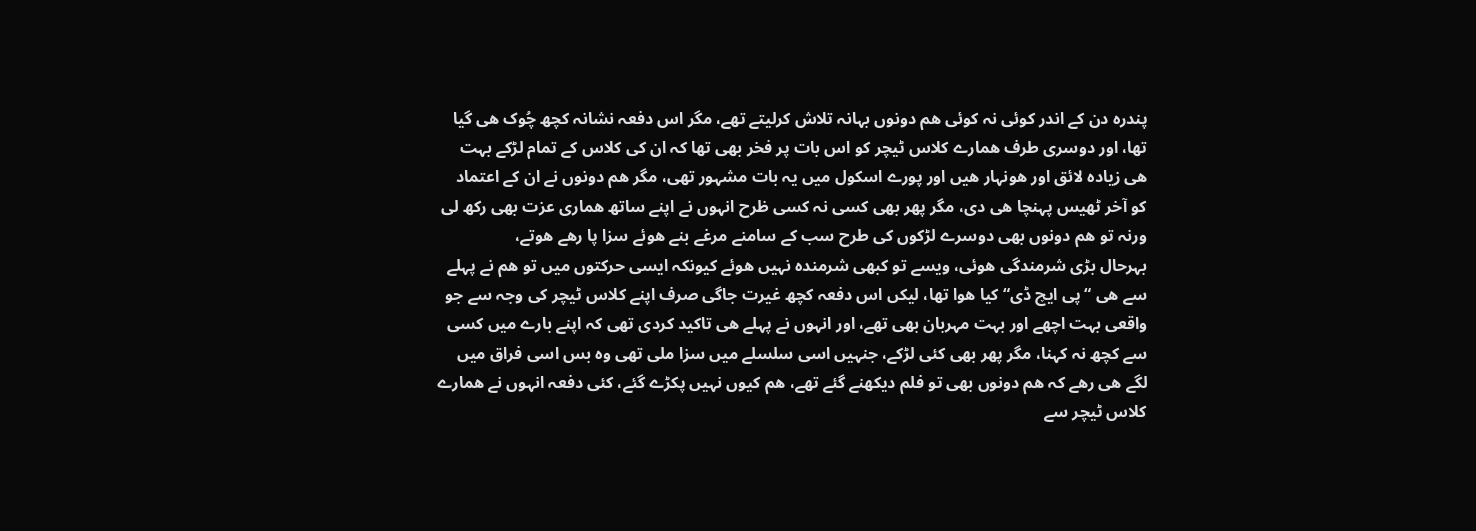پندرہ دن کے اندر کوئی نہ کوئی ھم دونوں بہانہ تلاش کرلیتے تھے، مگر اس دفعہ نشانہ کچھ چُوک ھی گیا تھا، اور دوسری طرف ھمارے کلاس ٹیچر کو اس بات پر فخر بھی تھا کہ ان کی کلاس کے تمام لڑکے بہت ھی زیادہ لائق اور ھونہار ھیں اور پورے اسکول میں یہ بات مشہور تھی، مگر ھم دونوں نے ان کے اعتماد کو آخر ٹھیس پہنچا ھی دی، مگر پھر بھی کسی نہ کسی ظرح انہوں نے اپنے ساتھ ھماری عزت بھی رکھ لی ورنہ تو ھم دونوں بھی دوسرے لڑکوں کی طرح سب کے سامنے مرغے بنے ھوئے سزا پا رھے ھوتے،
بہرحال بڑی شرمندگی ھوئی، ویسے تو کبھی شرمندہ نہیں ھوئے کیونکہ ایسی حرکتوں میں تو ھم نے پہلے سے ھی “پی ایچ ڈی“ کیا ھوا تھا، لیکں اس دفعہ کچھ غیرت جاگی صرف اپنے کلاس ٹیچر کی وجہ سے جو واقعی بہت اچھے اور بہت مہربان بھی تھے، اور انہوں نے پہلے ھی تاکید کردی تھی کہ اپنے بارے میں کسی سے کچھ نہ کہنا، مگر پھر بھی کئی لڑکے، جنہیں اسی سلسلے میں سزا ملی تھی وہ بس اسی فراق میں لگے ھی رھے کہ ھم دونوں بھی تو فلم دیکھنے گئے تھے، ھم کیوں نہیں پکڑے گئے، کئی دفعہ انہوں نے ھمارے کلاس ٹیچر سے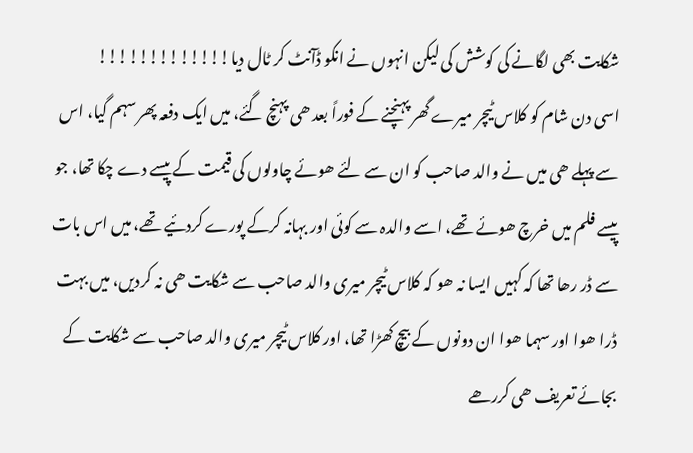شکایت بھی لگانے کی کوشش کی لیکن انہوں نے انکو ڈآنٹ کر ٹال دیا!!!!!!!!!!!!!
اسی دن شام کو کلاس ٹیچر میرے گھر پہنچنے کے فوراً بعد ھی پہنچ گئے، میں ایک دفعہ پھر سہم گیا، اس سے پہلے ھی میں نے والد صاحب کو ان سے لئے ھوئے چاولوں کی قیمت کے پیسے دے چکا تھا، جو پیسے فلم میں خرچ ھوئے تھے، اسے والدہ سے کوئی اور بہانہ کرکے پورے کردئیے تھے، میں اس بات سے ڈر رھا تھا کہ کہیں ایسا نہ ھو کہ کلاس ٹیچر میری والد صاحب سے شکایت ھی نہ کردیں، میں بہت ڈرا ھوا اور سہما ھوا ان دونوں کے بیچ کھڑا تھا، اور کلاس ٹیچر میری والد صاحب سے شکایت کے بجائے تعریف ھی کررھے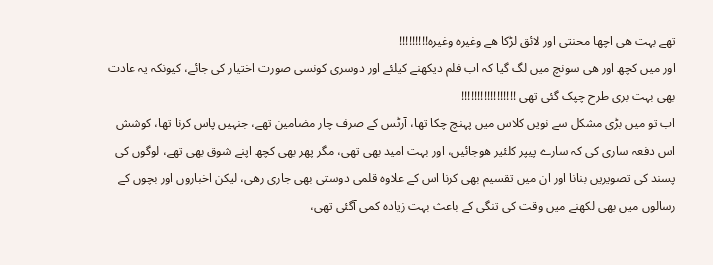تھے بہت ھی اچھا محنتی اور لائق لڑکا ھے وغیرہ وغیرہ!!!!!!!!!
اور میں کچھ اور ھی سونچ میں لگ گیا کہ اب فلم دیکھنے کیلئے اور دوسری کونسی صورت اختیار کی جائے، کیونکہ یہ عادت بھی بہت بری طرح چپک گئی تھی !!!!!!!!!!!!!!!!!
اب تو میں بڑی مشکل سے نویں کلاس میں پہنچ چکا تھا، آرٹس کے صرف چار مضامین تھے، جنہیں پاس کرنا تھا، کوشش اس دفعہ ساری کی کہ سارے پیپر کلئیر ھوجائیں، اور بہت امید بھی تھی، مگر پھر بھی کچھ اپنے شوق بھی تھے، لوگوں کی پسند کی تصویریں بنانا اور ان میں تقسیم بھی کرنا اس کے علاوہ قلمی دوستی بھی جاری رھی، لیکن اخباروں اور بچوں کے رسالوں میں بھی لکھنے میں وقت کی تنگی کے باعث بہت زیادہ کمی آگئی تھی،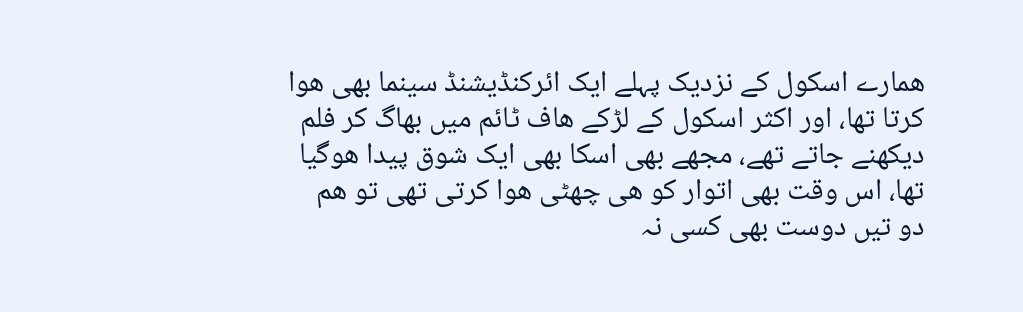ھمارے اسکول کے نزدیک پہلے ایک ائرکنڈیشنڈ سینما بھی ھوا کرتا تھا، اور اکثر اسکول کے لڑکے ھاف ٹائم میں بھاگ کر فلم دیکھنے جاتے تھے، مجھے بھی اسکا بھی ایک شوق پیدا ھوگیا تھا، اس وقت بھی اتوار کو ھی چھٹی ھوا کرتی تھی تو ھم دو تیں دوست بھی کسی نہ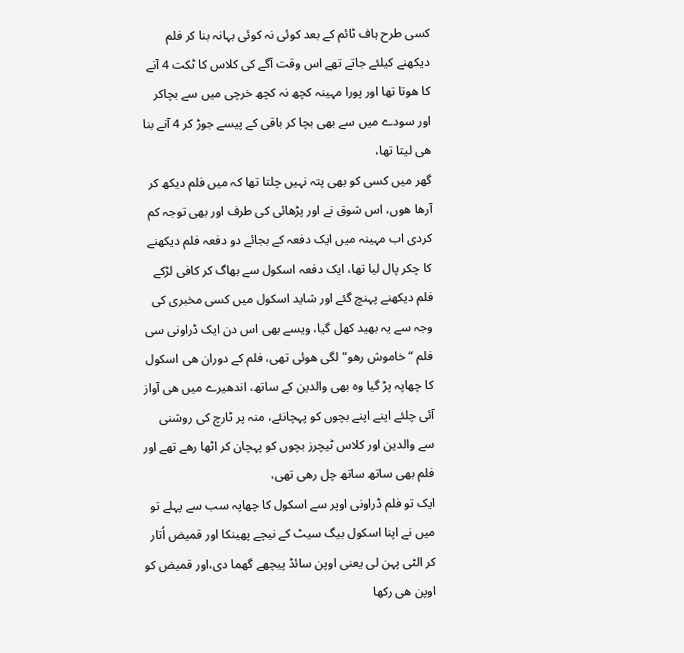کسی طرح ہاف ٹائم کے بعد کوئی نہ کوئی بہانہ بنا کر فلم دیکھنے کیلئے جاتے تھے اس وقت آگے کی کلاس کا ٹکت 4 آنے کا ھوتا تھا اور پورا مہینہ کچھ نہ کچھ خرچی میں سے بچاکر اور سودے میں سے بھی بچا کر باقی کے پیسے جوڑ کر 4 آنے بنا ھی لیتا تھا،
گھر میں کسی کو بھی پتہ نہیں چلتا تھا کہ میں فلم دیکھ کر آرھا ھوں، اس شوق نے اور پڑھائی کی طرف اور بھی توجہ کم کردی اب مہینہ میں ایک دفعہ کے بجائے دو دفعہ فلم دیکھنے کا چکر پال لیا تھا، ایک دفعہ اسکول سے بھاگ کر کافی لڑکے فلم دیکھنے پہنچ گئے اور شاید اسکول میں کسی مخبری کی وجہ سے یہ بھید کھل گیا، ویسے بھی اس دن ایک ڈراونی سی فلم “خاموش رھو“ لگی ھوئی تھی، فلم کے دوران ھی اسکول کا چھاپہ پڑ گیا وہ بھی والدین کے ساتھ، اندھیرے میں ھی آواز آئی چلئے اپنے اپنے بچوں کو پہچانئے، منہ پر ٹارچ کی روشنی سے والدین اور کلاس ٹیچرز بچوں کو پہچان کر اٹھا رھے تھے اور فلم بھی ساتھ ساتھ چل رھی تھی،
ایک تو فلم ڈراونی اوپر سے اسکول کا چھاپہ سب سے پہلے تو میں نے اپنا اسکول بیگ سیٹ کے نیچے پھینکا اور قمیض اُتار کر الٹی پہن لی یعنی اوپن سائڈ پیچھے گھما دی،اور قمیض کو اوپن ھی رکھا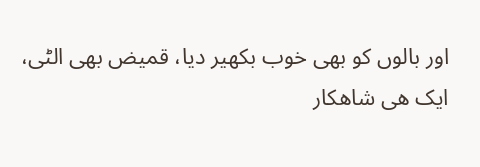اور بالوں کو بھی خوب بکھیر دیا، قمیض بھی الٹی، ایک ھی شاھکار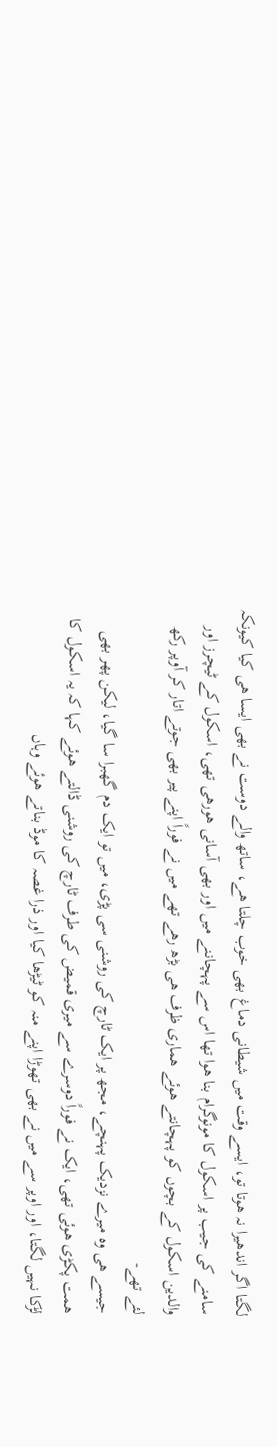لگتا اگر اندھیرا نہ ھوتا تو، ایسے وقت میں شیطانی دماغ بھی خوب چلتا ھے، ساتھ والے دوست نے بھی ایسا ھی کیا کیونکہ سامنے کی جیب پر اسکول کا مونوگرام بنا ھوا تھا اس سے پہچاننے میں اور بھی آسانی ھورھی تھی، اسکول کے ٹیچرز اور والدین اسکول کے بچوں کو پہچانتے ھوئے ھماری ظرف ھی بڑھ رھے تھے میں نے فوراً اپنے پیر بھی جوتے اتار کر آوپر رکھ لئے تھے-
جیسے ھی وہ میرے نزدیک پہنچے، مجھ پر ایک ٹارچ کی روشنی سی پڑی، میں تو ایک دم گھبرا سا گیا، لیکن پھر بھی ھمت پکڑی ھوئی تھی، ایک نے فوراً دوسرے سے میری قمیض کی طرف ٹارچ کی روشنی ڈالتے ھوئے کہا کہ یہ اسکول کا لڑکا نہیں لگتا، اور اوپر سے میں نے بھی تھوڑا اپنے منہ کو ٹیڑھا کیا اور ذرا غصہ کا موڈ بناتے ھوئے وہاں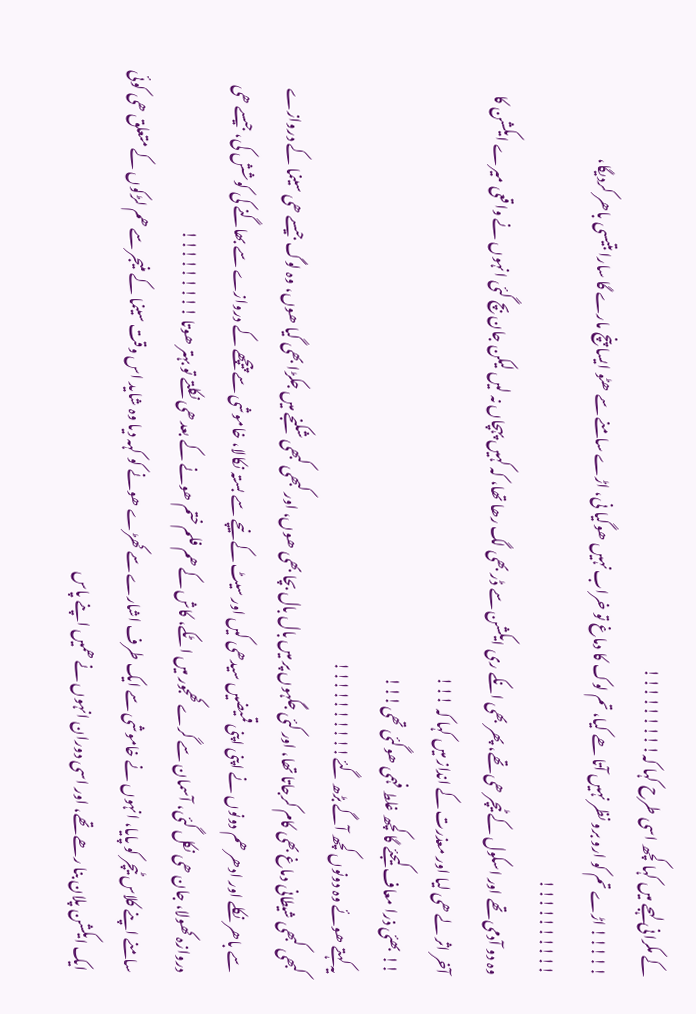کے مکرانی لہجے میں کہا کچھ اسی طرح کہا کہ!!!!!!!!!
!!!!! اڑے تم کو ارو برو نظر نہیں آتا ھے کیا، تم لوک کا دماغ تو خراب نہیں ھوگیا نی، اڑے سامنے سے ھٹو ایسا پنچ مارے گا سارا بتیسی باھر کردیگا، !!!!!!!!!!
وہ دو آدمی تھے اور اسکول کے ٹیچر ھی تھے، پھر بھی انکے ری ایکشن سے ڈر بھی لگ رھا تھا، کہ کہیں پہچاں نہ لیں لیکن جان بچ گئی انہوں نے واقعی میرے ایکشن کا آخر اثر لے ھی لیا اور معذرت کے انداز میں کہا کہ !!!
!! بھئی ذرا معاف کیجئے گا کچھ غلط فہمی ھوگئی تھی!!!
یہ کہتے ھوئے وہ دونوں کچھ آگے بڑھ گئے!!!!!!!!!!
کبھی کبھی شیطانی دماغ بھی کام کرجاتا تھا، اور کئی جگہوں پر میں بال بال بچا بھی ھوں، اور کبھی کبھی شکنجے میں جکڑا بھی گیا ھوں، وہ لوگ جیسے ھی سینما کے دروازے سے باھر نکلے اور ادھر ھم دونوں نے اپنی اپنی قمیضیں سیدھی کیں اور سیٹ کے نیچے سے بستہ نکالا، خاموشی سےپیچھے کے دروازے سے بھاگنے کی کوشش کی، جیسے ھی دروازہ کھولا، جان ھی نکل گئی، آسمان سے گرے کھجور میں اٹکے، کاش کے ھم فلم ختم ھونے کے بعد ھی نکلتے تو بہتر ھوتا !!!!!!!!!
سامنے اپنے کلاس ٹیچر کو پایا، انہوں نے خاموشی سے ایک طرف اشارے سے کھڑے ھونے کو کہہ دیا وہ شاید اس وقت سینما کے منیجر سے ھم لڑکوں کے متعلق ھی کوئی ایک ایکشن پلان بنا رھے تھے، اور اسی دوران انہوں نے ھمیں اپنے پاس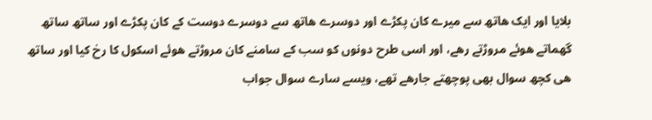بلایا اور ایک ھاتھ سے میرے کان پکڑے اور دوسرے ھاتھ سے دوسرے دوست کے کان پکڑے اور ساتھ ساتھ گھماتے ھوئے مروڑتے رھے، اور اسی طرح دونوں کو سب کے سامنے کان مروڑتے ھوئے اسکول کا رخ کیا اور ساتھ ھی کچھ سوال بھی پوچھتے جارھے تھے، ویسے سارے سوال جواب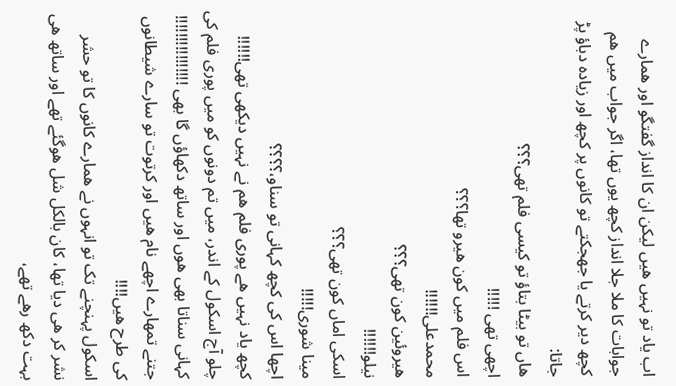اب یاد تو نہیں ھیں لیکن ان کا انداز گفتگو اور ھمارے جوابات کا ملا جلا انداز کچھ یوں تھا، اگر جواب میں ھم کچھ دیر کرتے یا جھجکتے تو کانوں پر کچھ اور زیادہ دباؤ پڑ جاتا:
ھاں تو بیٹا بتاؤ تو کیسی فلم تھی؟؟؟
اچھی تھی !!!!!
اس فلم میں کون ھیرو تھا؟؟؟
محمدعلی!!!!!!
ھیروئین کون تھی؟؟؟
نیلو!!!!!!
اسکی اماں کون تھی؟؟؟
مینا شوری!!!!!
اچھا اس کی کچھ کہانی تو سناو،؟؟؟؟
کچھ یاد نہیں ھے پوری فلم ھم نے نہیں دیکھی تھی!!!!!!
چلو آج اسکول کے اندر، میں تم دونوں کو میں پوری فلم کی کہانی سناتا بھی ھوں اور ساتھ دکھاؤں گا بھی !!!!!!!!!!!!!!!!
جتنے تمھارے اچھے نام ھیں اور کرتوت تو سارے شیطانوں کی طرح ھیں!!!!
اسکول پہنچنے تک تو انہوں نے ھمارے کانوں کا تو حشر نشر کر ھی دیا تھا، کان بالکل شل ھوگئے تھے اور ساتھ ھی بہت دکھ رھے تھے،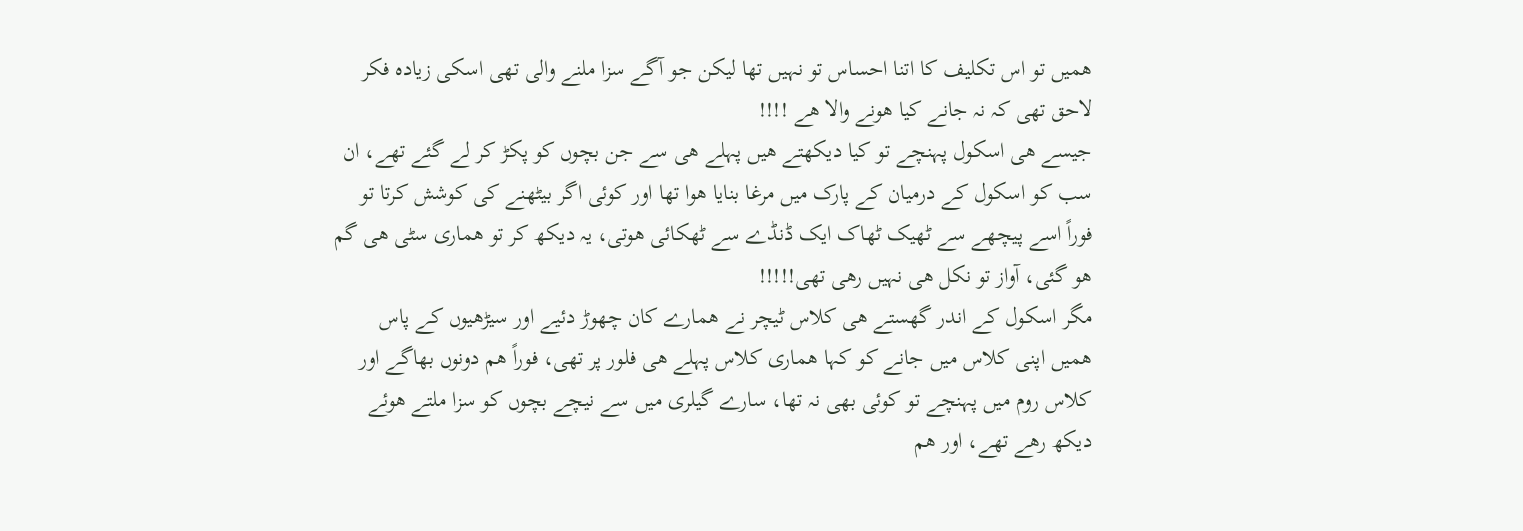ھمیں تو اس تکلیف کا اتنا احساس تو نہیں تھا لیکن جو آگے سزا ملنے والی تھی اسکی زیادہ فکر لاحق تھی کہ نہ جانے کیا ھونے والا ھے !!!!
جیسے ھی اسکول پہنچے تو کیا دیکھتے ھیں پہلے ھی سے جن بچوں کو پکڑ کر لے گئے تھے، ان سب کو اسکول کے درمیان کے پارک میں مرغا بنایا ھوا تھا اور کوئی اگر بیٹھنے کی کوشش کرتا تو فوراً اسے پیچھے سے ٹھیک ٹھاک ایک ڈنڈے سے ٹھکائی ھوتی، یہ دیکھ کر تو ھماری سٹی ھی گم ھو گئی، آواز تو نکل ھی نہیں رھی تھی!!!!!
مگر اسکول کے اندر گھستے ھی کلاس ٹیچر نے ھمارے کان چھوڑ دئیے اور سیڑھیوں کے پاس ھمیں اپنی کلاس میں جانے کو کہا ھماری کلاس پہلے ھی فلور پر تھی، فوراً ھم دونوں بھاگے اور کلاس روم میں پہنچے تو کوئی بھی نہ تھا، سارے گیلری میں سے نیچے بچوں کو سزا ملتے ھوئے دیکھ رھے تھے، اور ھم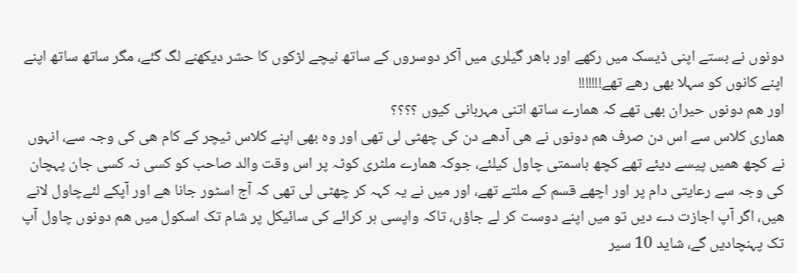دونوں نے بستے اپنی ڈیسک میں رکھے اور باھر گیلری میں آکر دوسروں کے ساتھ نیچے لڑکوں کا حشر دیکھنے لگ گئے، مگر ساتھ ساتھ اپنے اپنے کانوں کو سہلا بھی رھے تھے!!!!!!!
اور ھم دونوں حیران بھی تھے کہ ھمارے ساتھ اتنی مہربانی کیوں ؟؟؟؟
ھماری کلاس سے اس دن صرف ھم دونوں نے ھی آدھے دن کی چھٹی لی تھی اور وہ بھی اپنے کلاس ٹیچر کے کام ھی کی وجہ سے، انہوں نے کچھ ھمیں پیسے دیئے تھے کچھ باسمتی چاول کیلئے، جوکہ ھمارے ملٹری کوٹہ پر اس وقت والد صاحب کو کسی نہ کسی جان پہچان کی وجہ سے رعایتی دام پر اور اچھے قسم کے ملتے تھے، اور میں نے یہ کہہ کر چھٹی لی تھی کہ آج اسٹور جانا ھے اور آپکے لئےچاول لانے ھیں، اگر آپ اجازت دے دیں تو میں اپنے دوست کر لے جاؤں، تاکہ واپسی ہر کرائے کی سائیکل پر شام تک اسکول میں ھم دونوں چاول آپ تک پہنچادیں گے، شاید 10 سیر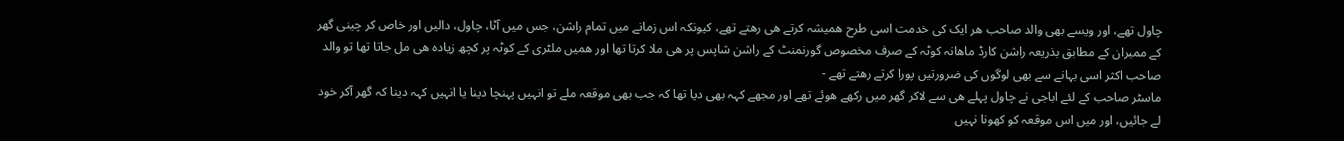چاول تھے، اور ویسے بھی والد صاحب ھر ایک کی خدمت اسی طرح ھمیشہ کرتے ھی رھتے تھے، کیونکہ اس زمانے میں تمام راشن، جس میں آٹا، چاول، دالیں اور خاص کر چینی گھر کے ممبران کے مطابق بذریعہ راشن کارڈ ماھانہ کوٹہ کے صرف مخصوص گورنمنٹ کے راشن شاپس پر ھی ملا کرتا تھا اور ھمیں ملٹری کے کوٹہ پر کچھ زیادہ ھی مل جاتا تھا تو والد صاحب اکثر اسی بہانے سے بھی لوگوں کی ضرورتیں پورا کرتے رھتے تھے -
ماسٹر صاحب کے لئے اباجی نے چاول پہلے ھی سے لاکر گھر میں رکھے ھوئے تھے اور مجھے کہہ بھی دیا تھا کہ جب بھی موقعہ ملے تو انہیں پہنچا دینا یا انہیں کہہ دینا کہ گھر آکر خود لے جائیں، اور میں اس موقعہ کو کھونا نہیں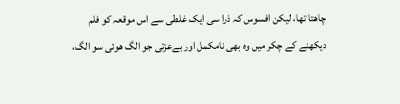چاھتا تھا، لیکن افسوس کہ ذرا سی ایک غلطی سے اس موقعہ کو فلم دیکھنے کے چکر میں وہ بھی نامکمل اور بےعزتی جو الگ ھوئی سو الگ،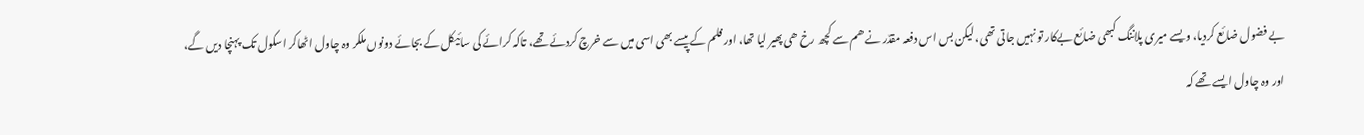بے فضول ضائع کردیا، ویسے میری پلاننگ کبھی ضائع بےکار تو نہیں جاتی تھی، لیکن بس اس دفعہ مقدٌر نے ھم سے کچھ رخ ھی پھیر لیا تھا، اور فلم کے پیسے بھی اسی میں سے خرچ کردئے تھے، تاکہ کرائے کی سائیکل کے بجائے دونوں ملکر وہ چاول اٹھاکر اسکول تک پہنچا دیں گے،
اور وہ چاول ایسے تھے کہ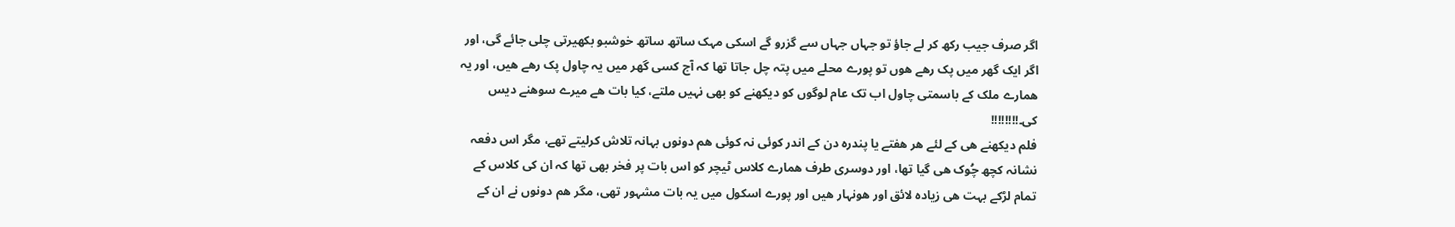اگر صرف جیب رکھ کر لے جاؤ تو جہاں جہاں سے گزرو گے اسکی مہک ساتھ ساتھ خوشبو بکھیرتی چلی جائے گی، اور اگر ایک گھر میں پک رھے ھوں تو پورے محلے میں پتہ چل جاتا تھا کہ آج کسی گھر میں یہ چاول پک رھے ھیں، اور یہ ھمارے ملک کے باسمتی چاول اب تک عام لوگوں کو دیکھنے کو بھی نہیں ملتے، کیا بات ھے میرے سوھنے دیس کی۔!!!!!!!!
فلم دیکھنے ھی کے لئے ھر ھفتے یا پندرہ دن کے اندر کوئی نہ کوئی ھم دونوں بہانہ تلاش کرلیتے تھے، مگر اس دفعہ نشانہ کچھ چُوک ھی گیا تھا، اور دوسری طرف ھمارے کلاس ٹیچر کو اس بات پر فخر بھی تھا کہ ان کی کلاس کے تمام لڑکے بہت ھی زیادہ لائق اور ھونہار ھیں اور پورے اسکول میں یہ بات مشہور تھی، مگر ھم دونوں نے ان کے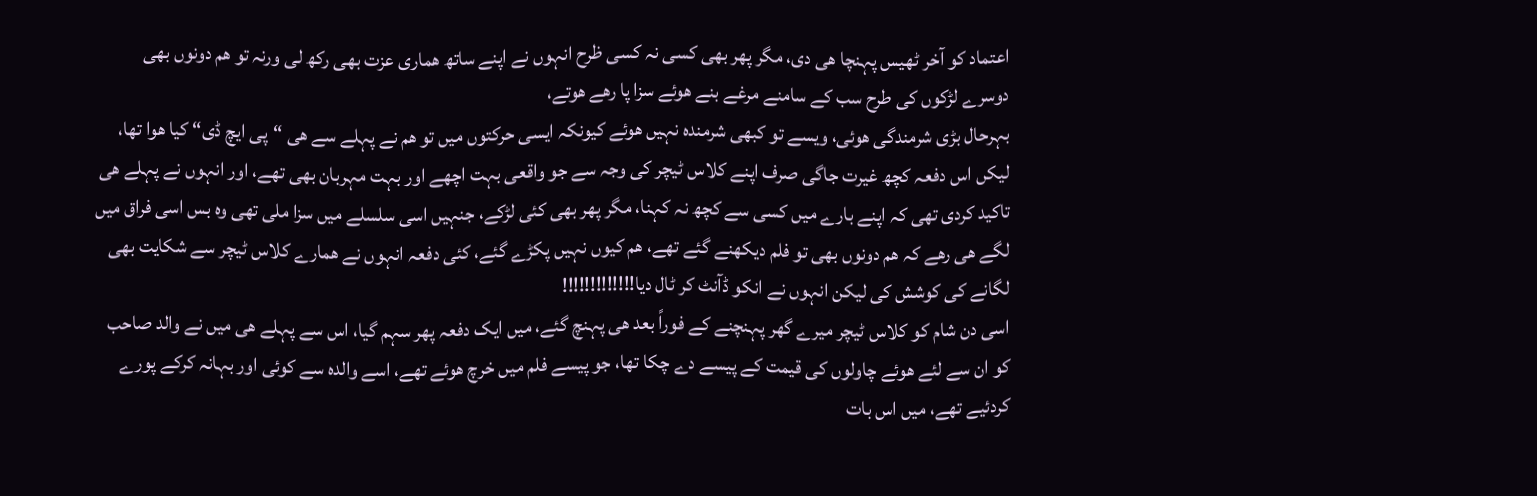اعتماد کو آخر ٹھیس پہنچا ھی دی، مگر پھر بھی کسی نہ کسی ظرح انہوں نے اپنے ساتھ ھماری عزت بھی رکھ لی ورنہ تو ھم دونوں بھی دوسرے لڑکوں کی طرح سب کے سامنے مرغے بنے ھوئے سزا پا رھے ھوتے،
بہرحال بڑی شرمندگی ھوئی، ویسے تو کبھی شرمندہ نہیں ھوئے کیونکہ ایسی حرکتوں میں تو ھم نے پہلے سے ھی “پی ایچ ڈی“ کیا ھوا تھا، لیکں اس دفعہ کچھ غیرت جاگی صرف اپنے کلاس ٹیچر کی وجہ سے جو واقعی بہت اچھے اور بہت مہربان بھی تھے، اور انہوں نے پہلے ھی تاکید کردی تھی کہ اپنے بارے میں کسی سے کچھ نہ کہنا، مگر پھر بھی کئی لڑکے، جنہیں اسی سلسلے میں سزا ملی تھی وہ بس اسی فراق میں لگے ھی رھے کہ ھم دونوں بھی تو فلم دیکھنے گئے تھے، ھم کیوں نہیں پکڑے گئے، کئی دفعہ انہوں نے ھمارے کلاس ٹیچر سے شکایت بھی لگانے کی کوشش کی لیکن انہوں نے انکو ڈآنٹ کر ٹال دیا!!!!!!!!!!!!!
اسی دن شام کو کلاس ٹیچر میرے گھر پہنچنے کے فوراً بعد ھی پہنچ گئے، میں ایک دفعہ پھر سہم گیا، اس سے پہلے ھی میں نے والد صاحب کو ان سے لئے ھوئے چاولوں کی قیمت کے پیسے دے چکا تھا، جو پیسے فلم میں خرچ ھوئے تھے، اسے والدہ سے کوئی اور بہانہ کرکے پورے کردئیے تھے، میں اس بات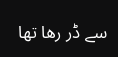سے ڈر رھا تھا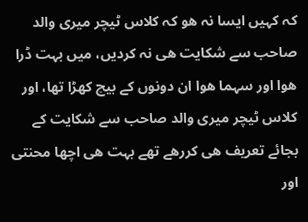کہ کہیں ایسا نہ ھو کہ کلاس ٹیچر میری والد صاحب سے شکایت ھی نہ کردیں، میں بہت ڈرا ھوا اور سہما ھوا ان دونوں کے بیچ کھڑا تھا، اور کلاس ٹیچر میری والد صاحب سے شکایت کے بجائے تعریف ھی کررھے تھے بہت ھی اچھا محنتی اور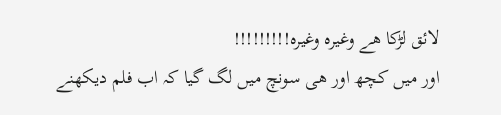لائق لڑکا ھے وغیرہ وغیرہ!!!!!!!!!
اور میں کچھ اور ھی سونچ میں لگ گیا کہ اب فلم دیکھنے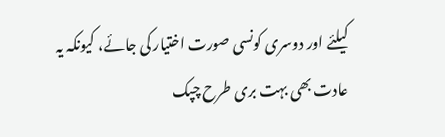کیلئے اور دوسری کونسی صورت اختیار کی جائے، کیونکہ یہ عادت بھی بہت بری طرح چپک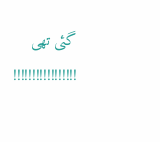گئی تھی !!!!!!!!!!!!!!!!!